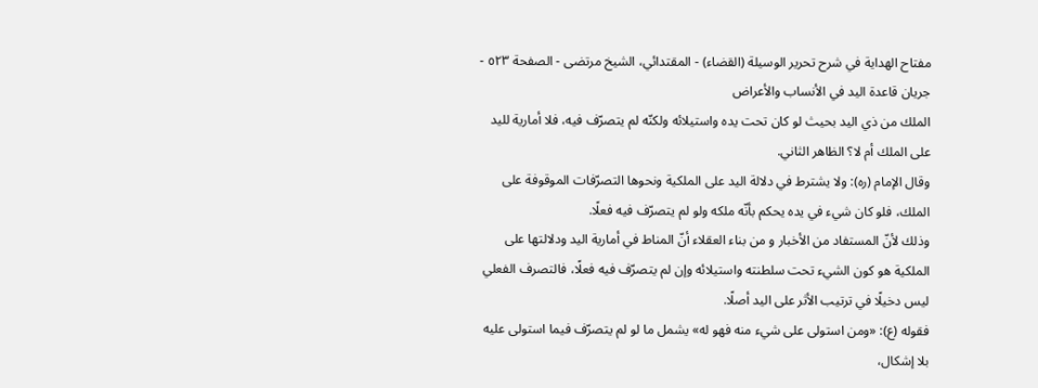مفتاح الهداية في شرح تحرير الوسيلة (القضاء) - المقتدائي، الشيخ مرتضى - الصفحة ٥٢٣ - جريان قاعدة اليد في الأنساب والأعراض
الملك من ذي اليد بحيث لو كان تحت يده واستيلائه ولكنّه لم يتصرّف فيه، فلا أمارية لليد على الملك أم لا؟ الظاهر الثاني.
وقال الإمام (ره): ولا يشترط في دلالة اليد على الملكية ونحوها التصرّفات الموقوفة على الملك، فلو كان شيء في يده يحكم بأنّه ملكه ولو لم يتصرّف فيه فعلًا.
وذلك لأنّ المستفاد من الأخبار و من بناء العقلاء أنّ المناط في أمارية اليد ودلالتها على الملكية هو كون الشيء تحت سلطنته واستيلائه وإن لم يتصرّف فيه فعلًا، فالتصرف الفعلي ليس دخيلًا في ترتيب الأثر على اليد أصلًا.
فقوله (ع): «ومن استولى على شيء منه فهو له» يشمل ما لو لم يتصرّف فيما استولى عليه بلا إشكال،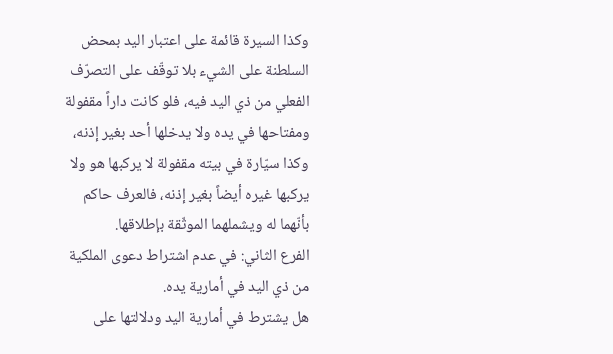وكذا السيرة قائمة على اعتبار اليد بمحض السلطنة على الشيء بلا توقّف على التصرّف الفعلي من ذي اليد فيه، فلو كانت داراً مقفولة ومفتاحها في يده ولا يدخلها أحد بغير إذنه، وكذا سيّارة في بيته مقفولة لا يركبها هو ولا يركبها غيره أيضاً بغير إذنه، فالعرف حاكم بأنّهما له ويشملهما الموثّقة بإطلاقها.
الفرع الثاني: في عدم اشتراط دعوى الملكية من ذي اليد في أمارية يده.
هل يشترط في أمارية اليد ودلالتها على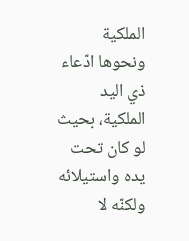الملكية ونحوها ادّعاء ذي اليد الملكية، بحيث لو كان تحت يده واستيلائه ولكنّه لا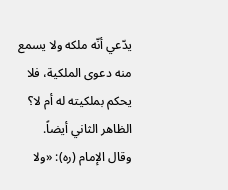يدّعي أنّه ملكه ولا يسمع منه دعوى الملكية، فلا يحكم بملكيته له أم لا؟ الظاهر الثاني أيضاً.
وقال الإمام (ره): «ولا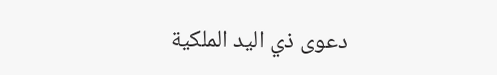دعوى ذي اليد الملكية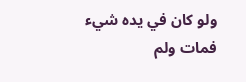ولو كان في يده شيء فمات ولم